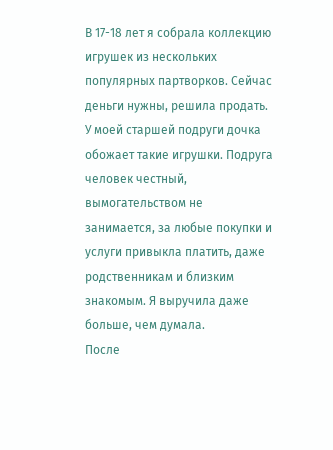В 17-18 лет я собрала коллекцию игрушек из нескольких популярных партворков. Сейчас деньги нужны, решила продать. У моей старшей подруги дочка обожает такие игрушки. Подруга человек честный, вымогательством не занимается, за любые покупки и услуги привыкла платить, даже родственникам и близким знакомым. Я выручила даже больше, чем думала.
После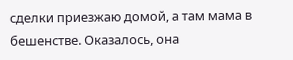сделки приезжаю домой, а там мама в бешенстве. Оказалось, она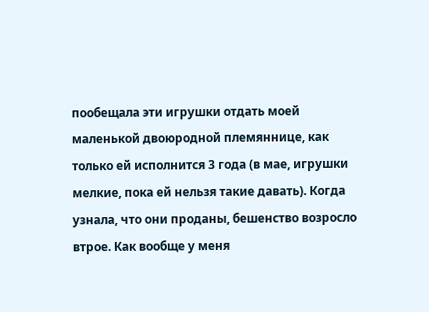пообещала эти игрушки отдать моей маленькой двоюродной племяннице, как только ей исполнится 3 года (в мае, игрушки мелкие, пока ей нельзя такие давать). Когда узнала, что они проданы, бешенство возросло втрое. Как вообще у меня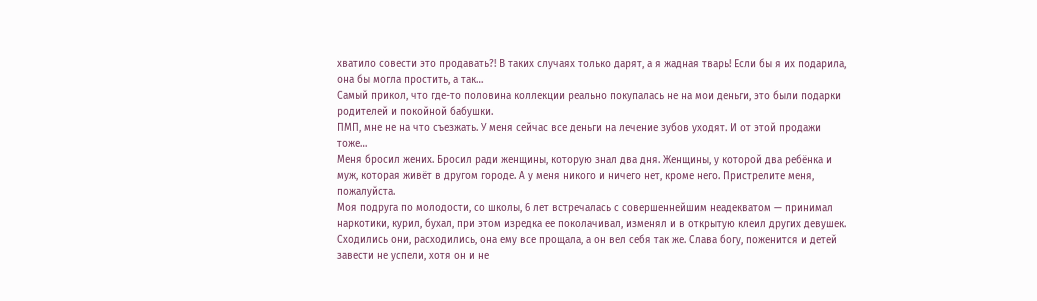хватило совести это продавать?! В таких случаях только дарят, а я жадная тварь! Если бы я их подарила, она бы могла простить, а так…
Самый прикол, что где-то половина коллекции реально покупалась не на мои деньги, это были подарки родителей и покойной бабушки.
ПМП, мне не на что съезжать. У меня сейчас все деньги на лечение зубов уходят. И от этой продажи тоже…
Меня бросил жених. Бросил ради женщины, которую знал два дня. Женщины, у которой два ребёнка и муж, которая живёт в другом городе. А у меня никого и ничего нет, кроме него. Пристрелите меня, пожалуйста.
Моя подруга по молодости, со школы, 6 лет встречалась с совершеннейшим неадекватом — принимал наркотики, курил, бухал, при этом изредка ее поколачивал, изменял и в открытую клеил других девушек. Сходились они, расходились, она ему все прощала, а он вел себя так же. Слава богу, поженится и детей завести не успели, хотя он и не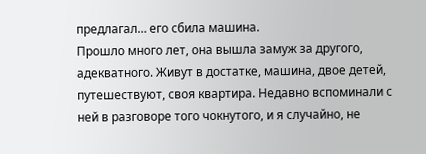предлагал… его сбила машина.
Прошло много лет, она вышла замуж за другого, адекватного. Живут в достатке, машина, двое детей, путешествуют, своя квартира. Недавно вспоминали с ней в разговоре того чокнутого, и я случайно, не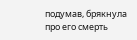подумав, брякнула про его смерть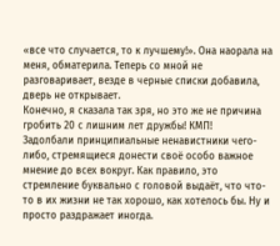«все что случается, то к лучшему!». Она наорала на меня, обматерила. Теперь со мной не разговаривает, везде в черные списки добавила, дверь не открывает.
Конечно, я сказала так зря, но это же не причина гробить 20 с лишним лет дружбы! КМП!
Задолбали принципиальные ненавистники чего-либо, стремящиеся донести своё особо важное мнение до всех вокруг. Как правило, это стремление буквально с головой выдаёт, что что-то в их жизни не так хорошо, как хотелось бы. Ну и просто раздражает иногда.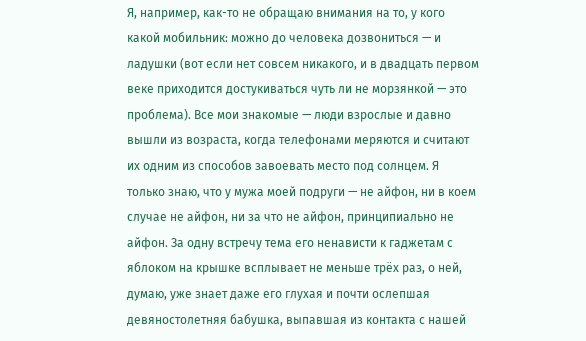Я, например, как-то не обращаю внимания на то, у кого какой мобильник: можно до человека дозвониться — и ладушки (вот если нет совсем никакого, и в двадцать первом веке приходится достукиваться чуть ли не морзянкой — это проблема). Все мои знакомые — люди взрослые и давно вышли из возраста, когда телефонами меряются и считают их одним из способов завоевать место под солнцем. Я только знаю, что у мужа моей подруги — не айфон, ни в коем случае не айфон, ни за что не айфон, принципиально не айфон. За одну встречу тема его ненависти к гаджетам с яблоком на крышке всплывает не меньше трёх раз, о ней, думаю, уже знает даже его глухая и почти ослепшая девяностолетняя бабушка, выпавшая из контакта с нашей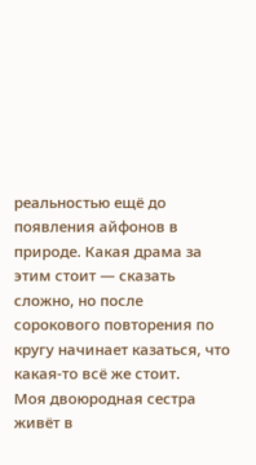реальностью ещё до появления айфонов в природе. Какая драма за этим стоит — сказать сложно, но после сорокового повторения по кругу начинает казаться, что какая-то всё же стоит.
Моя двоюродная сестра живёт в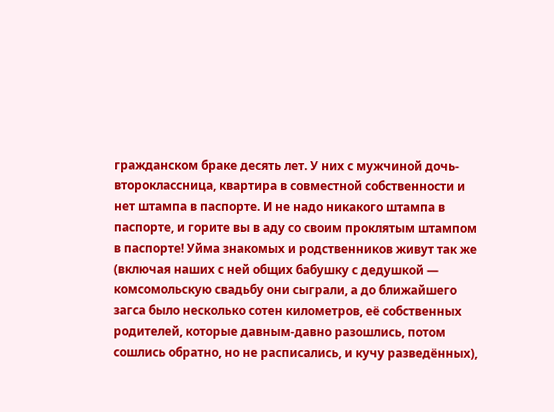гражданском браке десять лет. У них с мужчиной дочь-второклассница, квартира в совместной собственности и нет штампа в паспорте. И не надо никакого штампа в паспорте, и горите вы в аду со своим проклятым штампом в паспорте! Уйма знакомых и родственников живут так же (включая наших с ней общих бабушку с дедушкой — комсомольскую свадьбу они сыграли, а до ближайшего загса было несколько сотен километров, её собственных родителей, которые давным-давно разошлись, потом сошлись обратно, но не расписались, и кучу разведённых),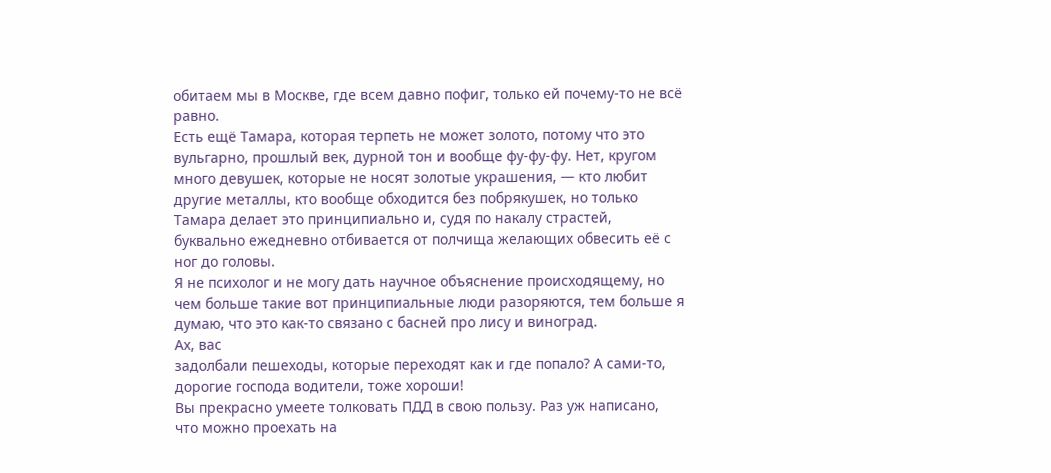обитаем мы в Москве, где всем давно пофиг, только ей почему-то не всё равно.
Есть ещё Тамара, которая терпеть не может золото, потому что это вульгарно, прошлый век, дурной тон и вообще фу-фу-фу. Нет, кругом много девушек, которые не носят золотые украшения, — кто любит другие металлы, кто вообще обходится без побрякушек, но только Тамара делает это принципиально и, судя по накалу страстей, буквально ежедневно отбивается от полчища желающих обвесить её с ног до головы.
Я не психолог и не могу дать научное объяснение происходящему, но чем больше такие вот принципиальные люди разоряются, тем больше я думаю, что это как-то связано с басней про лису и виноград.
Ах, вас
задолбали пешеходы, которые переходят как и где попало? А сами-то, дорогие господа водители, тоже хороши!
Вы прекрасно умеете толковать ПДД в свою пользу. Раз уж написано, что можно проехать на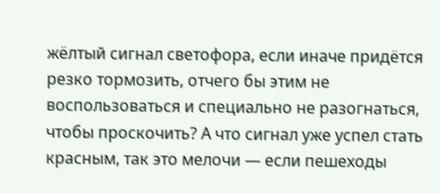жёлтый сигнал светофора, если иначе придётся резко тормозить, отчего бы этим не воспользоваться и специально не разогнаться, чтобы проскочить? А что сигнал уже успел стать красным, так это мелочи — если пешеходы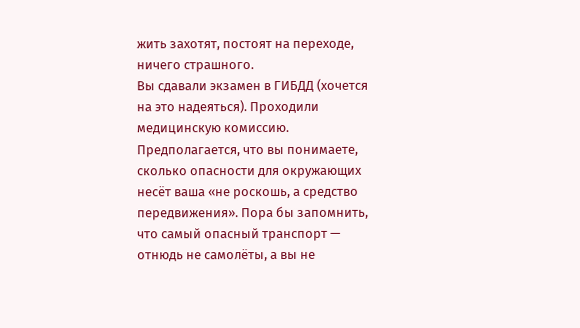жить захотят, постоят на переходе, ничего страшного.
Вы сдавали экзамен в ГИБДД (хочется на это надеяться). Проходили медицинскую комиссию. Предполагается, что вы понимаете, сколько опасности для окружающих несёт ваша «не роскошь, а средство передвижения». Пора бы запомнить, что самый опасный транспорт — отнюдь не самолёты, а вы не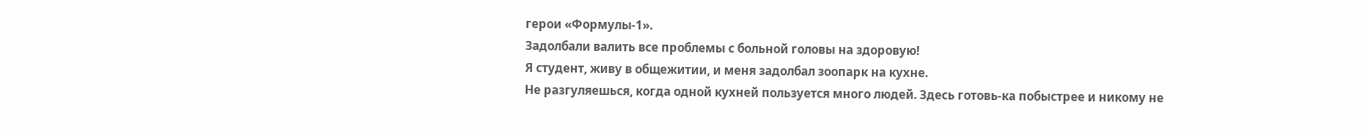герои «Формулы-1».
Задолбали валить все проблемы с больной головы на здоровую!
Я студент, живу в общежитии, и меня задолбал зоопарк на кухне.
Не разгуляешься, когда одной кухней пользуется много людей. Здесь готовь-ка побыстрее и никому не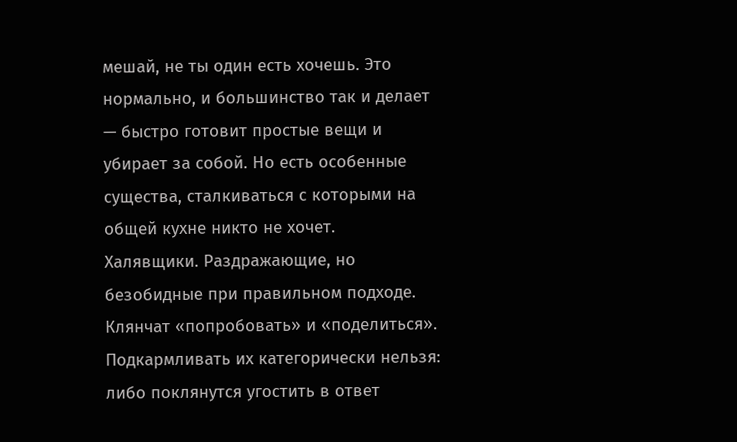мешай, не ты один есть хочешь. Это нормально, и большинство так и делает — быстро готовит простые вещи и убирает за собой. Но есть особенные существа, сталкиваться с которыми на общей кухне никто не хочет.
Халявщики. Раздражающие, но безобидные при правильном подходе. Клянчат «попробовать» и «поделиться». Подкармливать их категорически нельзя: либо поклянутся угостить в ответ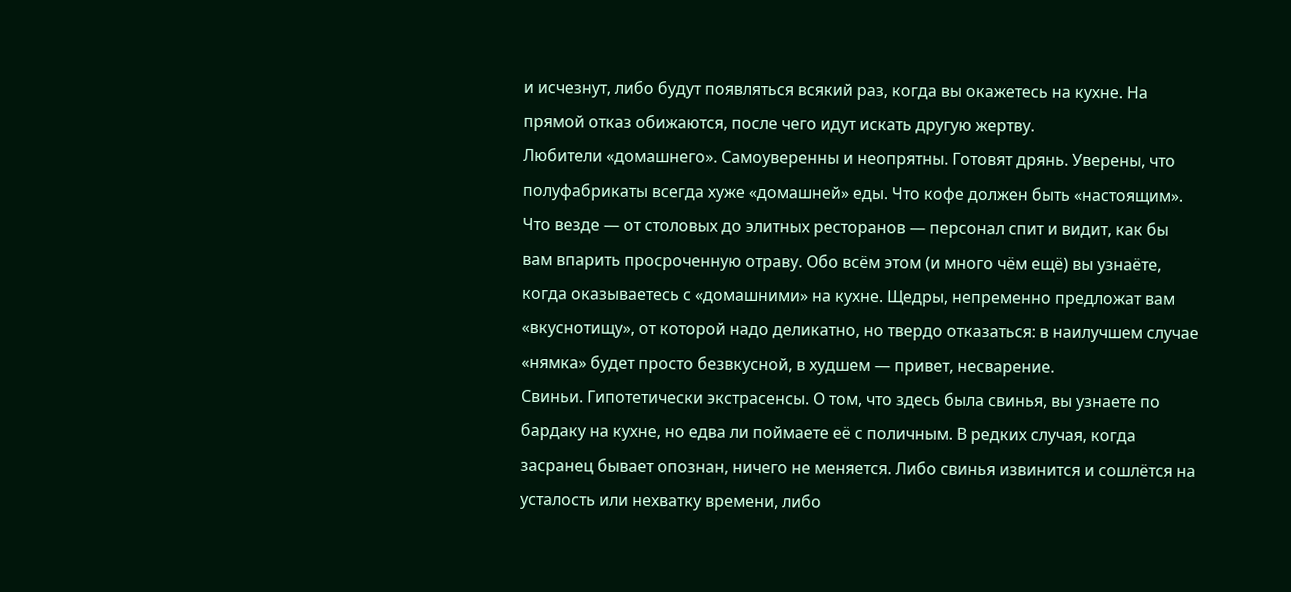и исчезнут, либо будут появляться всякий раз, когда вы окажетесь на кухне. На прямой отказ обижаются, после чего идут искать другую жертву.
Любители «домашнего». Самоуверенны и неопрятны. Готовят дрянь. Уверены, что полуфабрикаты всегда хуже «домашней» еды. Что кофе должен быть «настоящим». Что везде — от столовых до элитных ресторанов — персонал спит и видит, как бы вам впарить просроченную отраву. Обо всём этом (и много чём ещё) вы узнаёте, когда оказываетесь с «домашними» на кухне. Щедры, непременно предложат вам «вкуснотищу», от которой надо деликатно, но твердо отказаться: в наилучшем случае «нямка» будет просто безвкусной, в худшем — привет, несварение.
Свиньи. Гипотетически экстрасенсы. О том, что здесь была свинья, вы узнаете по бардаку на кухне, но едва ли поймаете её с поличным. В редких случая, когда засранец бывает опознан, ничего не меняется. Либо свинья извинится и сошлётся на усталость или нехватку времени, либо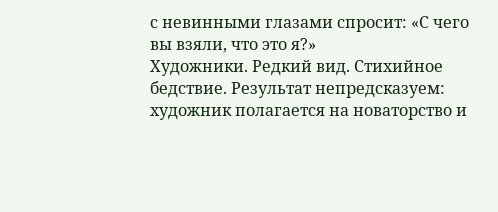с невинными глазами спросит: «С чего вы взяли, что это я?»
Художники. Редкий вид. Стихийное бедствие. Результат непредсказуем: художник полагается на новаторство и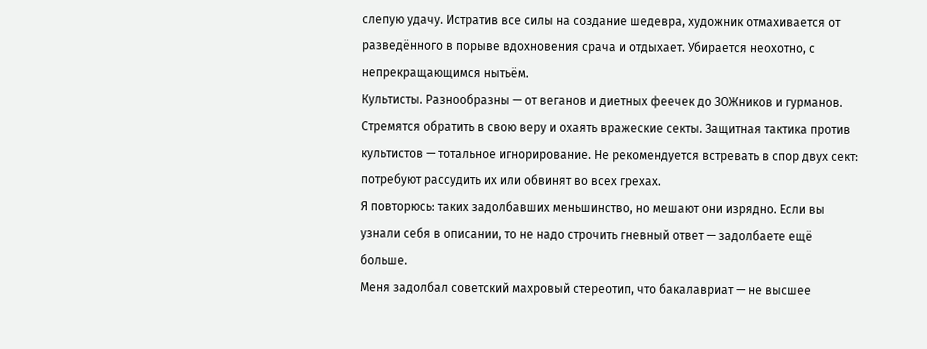слепую удачу. Истратив все силы на создание шедевра, художник отмахивается от разведённого в порыве вдохновения срача и отдыхает. Убирается неохотно, с непрекращающимся нытьём.
Культисты. Разнообразны — от веганов и диетных феечек до ЗОЖников и гурманов. Стремятся обратить в свою веру и охаять вражеские секты. Защитная тактика против культистов — тотальное игнорирование. Не рекомендуется встревать в спор двух сект: потребуют рассудить их или обвинят во всех грехах.
Я повторюсь: таких задолбавших меньшинство, но мешают они изрядно. Если вы узнали себя в описании, то не надо строчить гневный ответ — задолбаете ещё больше.
Меня задолбал советский махровый стереотип, что бакалавриат — не высшее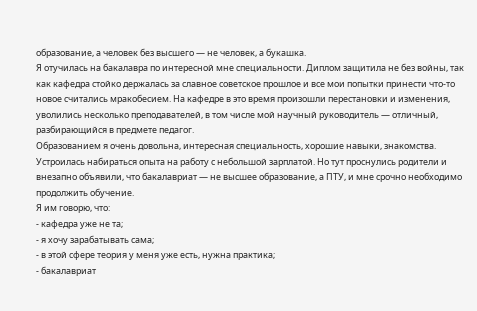образование, а человек без высшего — не человек, а букашка.
Я отучилась на бакалавра по интересной мне специальности. Диплом защитила не без войны, так как кафедра стойко держалась за славное советское прошлое и все мои попытки принести что-то новое считались мракобесием. На кафедре в это время произошли перестановки и изменения, уволились несколько преподавателей, в том числе мой научный руководитель — отличный, разбирающийся в предмете педагог.
Образованием я очень довольна, интересная специальность, хорошие навыки, знакомства. Устроилась набираться опыта на работу с небольшой зарплатой. Но тут проснулись родители и внезапно объявили, что бакалавриат — не высшее образование, а ПТУ, и мне срочно необходимо продолжить обучение.
Я им говорю, что:
- кафедра уже не та;
- я хочу зарабатывать сама;
- в этой сфере теория у меня уже есть, нужна практика;
- бакалавриат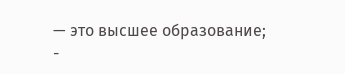— это высшее образование;
-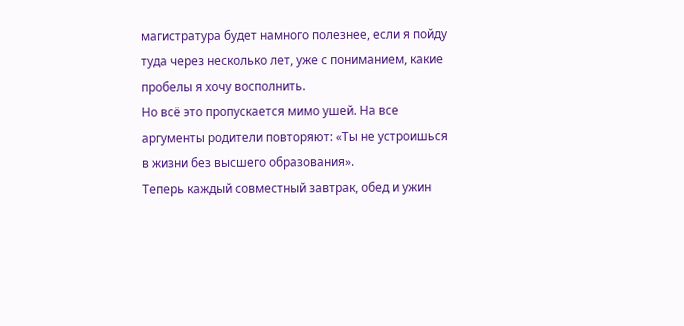магистратура будет намного полезнее, если я пойду туда через несколько лет, уже с пониманием, какие пробелы я хочу восполнить.
Но всё это пропускается мимо ушей. На все аргументы родители повторяют: «Ты не устроишься в жизни без высшего образования».
Теперь каждый совместный завтрак, обед и ужин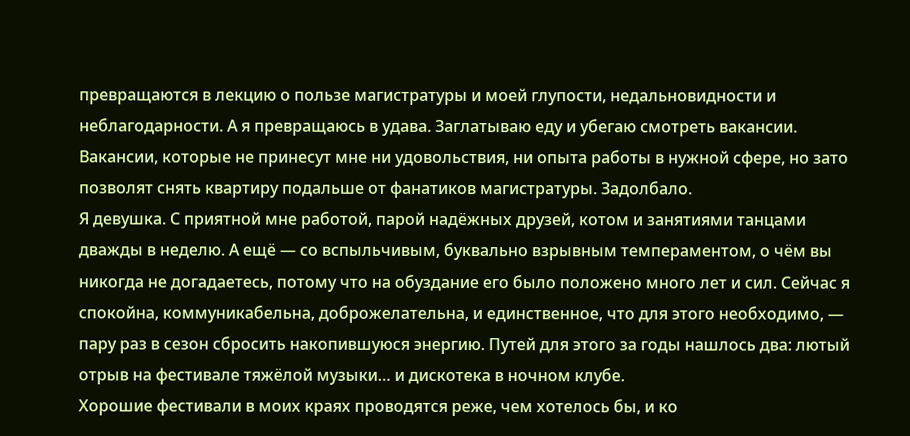превращаются в лекцию о пользе магистратуры и моей глупости, недальновидности и неблагодарности. А я превращаюсь в удава. Заглатываю еду и убегаю смотреть вакансии. Вакансии, которые не принесут мне ни удовольствия, ни опыта работы в нужной сфере, но зато позволят снять квартиру подальше от фанатиков магистратуры. Задолбало.
Я девушка. С приятной мне работой, парой надёжных друзей, котом и занятиями танцами дважды в неделю. А ещё — со вспыльчивым, буквально взрывным темпераментом, о чём вы никогда не догадаетесь, потому что на обуздание его было положено много лет и сил. Сейчас я спокойна, коммуникабельна, доброжелательна, и единственное, что для этого необходимо, — пару раз в сезон сбросить накопившуюся энергию. Путей для этого за годы нашлось два: лютый отрыв на фестивале тяжёлой музыки… и дискотека в ночном клубе.
Хорошие фестивали в моих краях проводятся реже, чем хотелось бы, и ко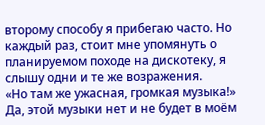второму способу я прибегаю часто. Но каждый раз, стоит мне упомянуть о планируемом походе на дискотеку, я слышу одни и те же возражения.
«Но там же ужасная, громкая музыка!» Да, этой музыки нет и не будет в моём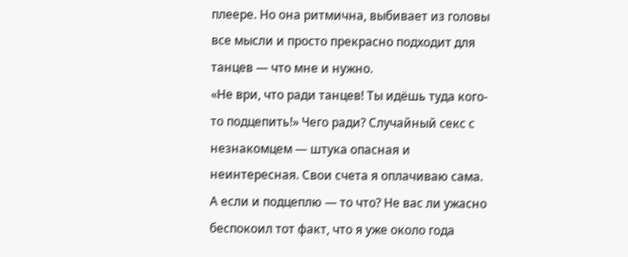плеере. Но она ритмична, выбивает из головы все мысли и просто прекрасно подходит для танцев — что мне и нужно.
«Не ври, что ради танцев! Ты идёшь туда кого-то подцепить!» Чего ради? Случайный секс с незнакомцем — штука опасная и неинтересная. Свои счета я оплачиваю сама. А если и подцеплю — то что? Не вас ли ужасно беспокоил тот факт, что я уже около года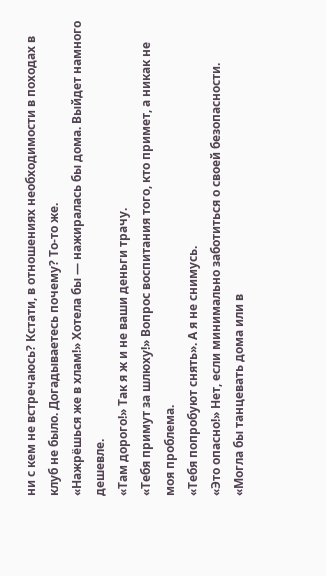ни с кем не встречаюсь? Кстати, в отношениях необходимости в походах в клуб не было. Догадываетесь почему? То-то же.
«Нажрёшься же в хлам!» Хотела бы — нажиралась бы дома. Выйдет намного дешевле.
«Там дорого!» Так я ж и не ваши деньги трачу.
«Тебя примут за шлюху!» Вопрос воспитания того, кто примет, а никак не моя проблема.
«Тебя попробуют снять». А я не снимусь.
«Это опасно!» Нет, если минимально заботиться о своей безопасности.
«Могла бы танцевать дома или в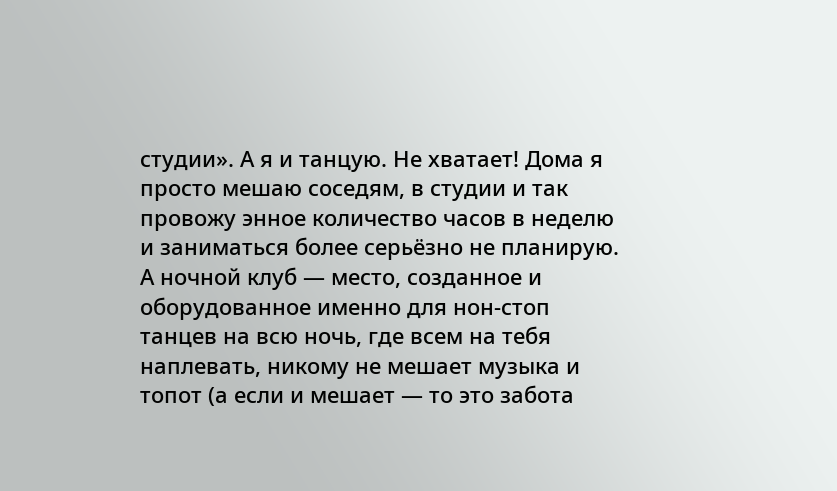студии». А я и танцую. Не хватает! Дома я просто мешаю соседям, в студии и так провожу энное количество часов в неделю и заниматься более серьёзно не планирую. А ночной клуб — место, созданное и оборудованное именно для нон-стоп танцев на всю ночь, где всем на тебя наплевать, никому не мешает музыка и топот (а если и мешает — то это забота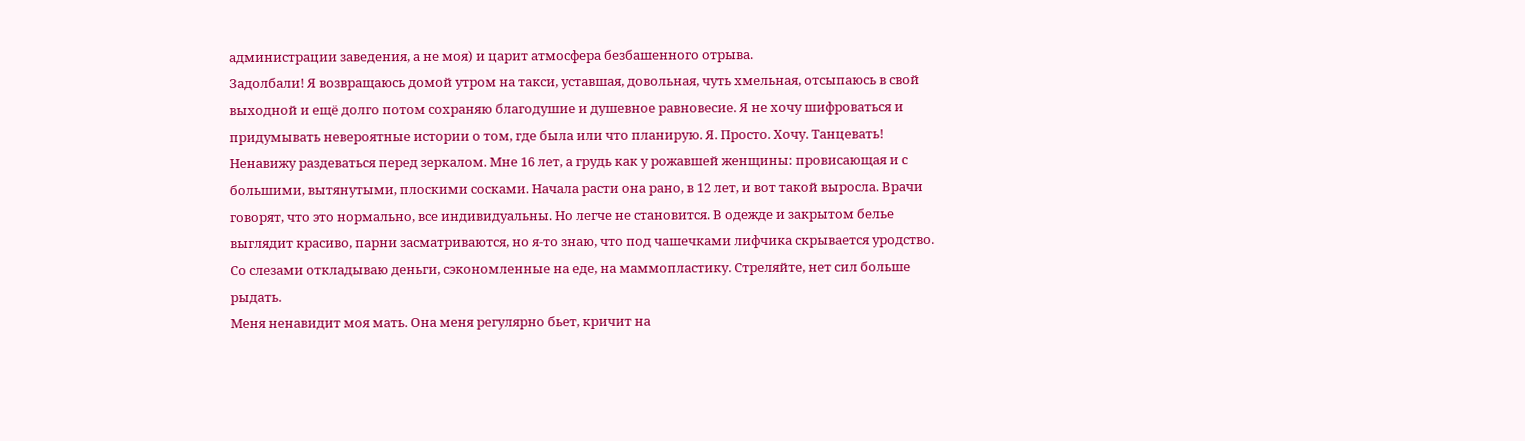администрации заведения, а не моя) и царит атмосфера безбашенного отрыва.
Задолбали! Я возвращаюсь домой утром на такси, уставшая, довольная, чуть хмельная, отсыпаюсь в свой выходной и ещё долго потом сохраняю благодушие и душевное равновесие. Я не хочу шифроваться и придумывать невероятные истории о том, где была или что планирую. Я. Просто. Хочу. Танцевать!
Ненавижу раздеваться перед зеркалом. Мне 16 лет, а грудь как у рожавшей женщины: провисающая и с большими, вытянутыми, плоскими сосками. Начала расти она рано, в 12 лет, и вот такой выросла. Врачи говорят, что это нормально, все индивидуальны. Но легче не становится. В одежде и закрытом белье выглядит красиво, парни засматриваются, но я-то знаю, что под чашечками лифчика скрывается уродство. Со слезами откладываю деньги, сэкономленные на еде, на маммопластику. Стреляйте, нет сил больше рыдать.
Меня ненавидит моя мать. Она меня регулярно бьет, кричит на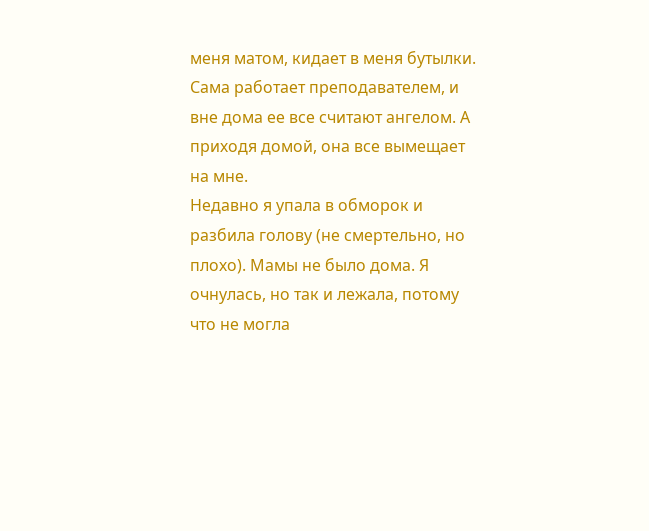меня матом, кидает в меня бутылки. Сама работает преподавателем, и вне дома ее все считают ангелом. А приходя домой, она все вымещает на мне.
Недавно я упала в обморок и разбила голову (не смертельно, но плохо). Мамы не было дома. Я очнулась, но так и лежала, потому что не могла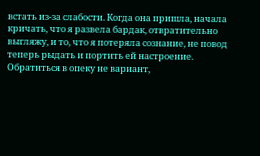встать из-за слабости. Когда она пришла, начала кричать, что я развела бардак, отвратительно выгляжу, и то, что я потеряла сознание, не повод теперь рыдать и портить ей настроение.
Обратиться в опеку не вариант,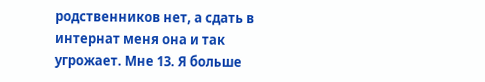родственников нет, а сдать в интернат меня она и так угрожает. Мне 13. Я больше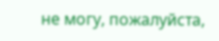не могу, пожалуйста,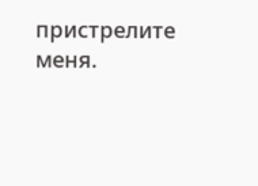пристрелите меня.